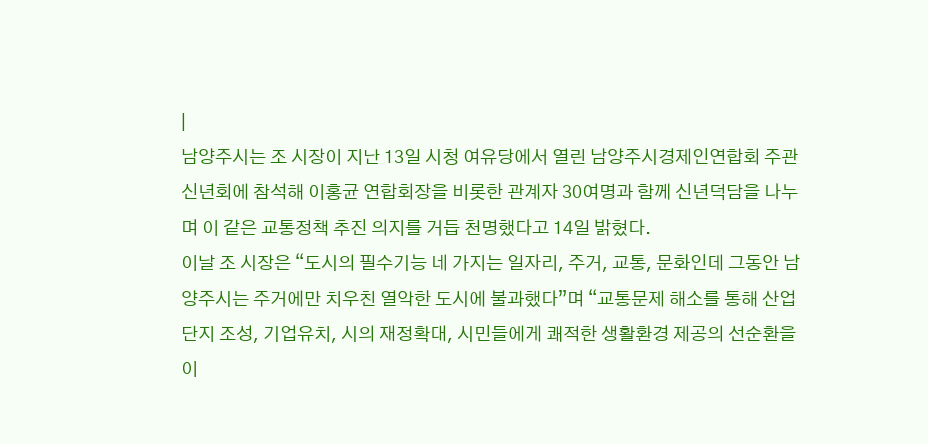|
남양주시는 조 시장이 지난 13일 시청 여유당에서 열린 남양주시경제인연합회 주관 신년회에 참석해 이홍균 연합회장을 비롯한 관계자 30여명과 함께 신년덕담을 나누며 이 같은 교통정책 추진 의지를 거듭 천명했다고 14일 밝혔다.
이날 조 시장은 “도시의 필수기능 네 가지는 일자리, 주거, 교통, 문화인데 그동안 남양주시는 주거에만 치우친 열악한 도시에 불과했다”며 “교통문제 해소를 통해 산업단지 조성, 기업유치, 시의 재정확대, 시민들에게 쾌적한 생활환경 제공의 선순환을 이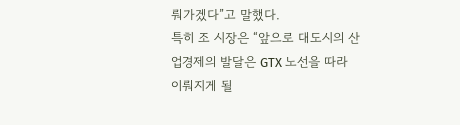뤄가겠다”고 말했다.
특히 조 시장은 “앞으로 대도시의 산업경제의 발달은 GTX 노선을 따라 이뤄지게 될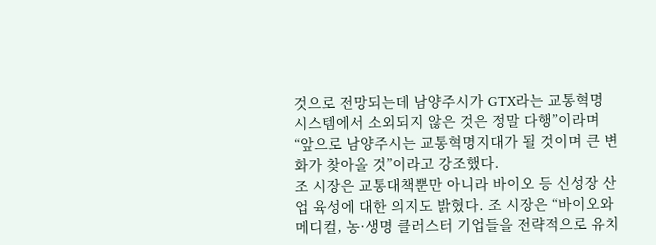것으로 전망되는데 남양주시가 GTX라는 교통혁명 시스템에서 소외되지 않은 것은 정말 다행”이라며 “앞으로 남양주시는 교통혁명지대가 될 것이며 큰 변화가 찾아올 것”이라고 강조했다.
조 시장은 교통대책뿐만 아니라 바이오 등 신성장 산업 육성에 대한 의지도 밝혔다. 조 시장은 “바이오와 메디컬, 농·생명 클러스터 기업들을 전략적으로 유치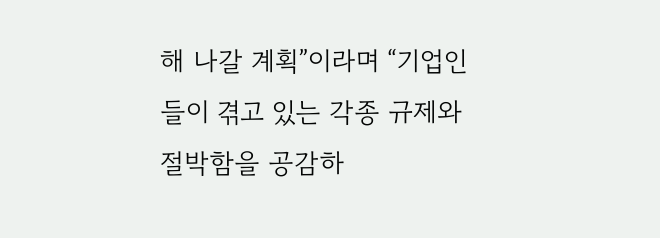해 나갈 계획”이라며 “기업인들이 겪고 있는 각종 규제와 절박함을 공감하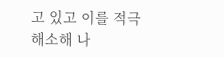고 있고 이를 적극 해소해 나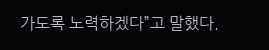가도록 노력하겠다”고 말했다.